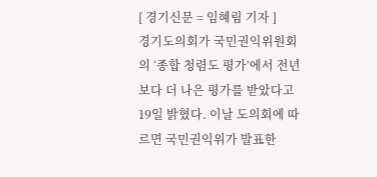[ 경기신문 = 임혜림 기자 ]
경기도의회가 국민권익위원회의 ‘종합 청렴도 평가’에서 전년보다 더 나은 평가를 받았다고 19일 밝혔다. 이날 도의회에 따르면 국민권익위가 발표한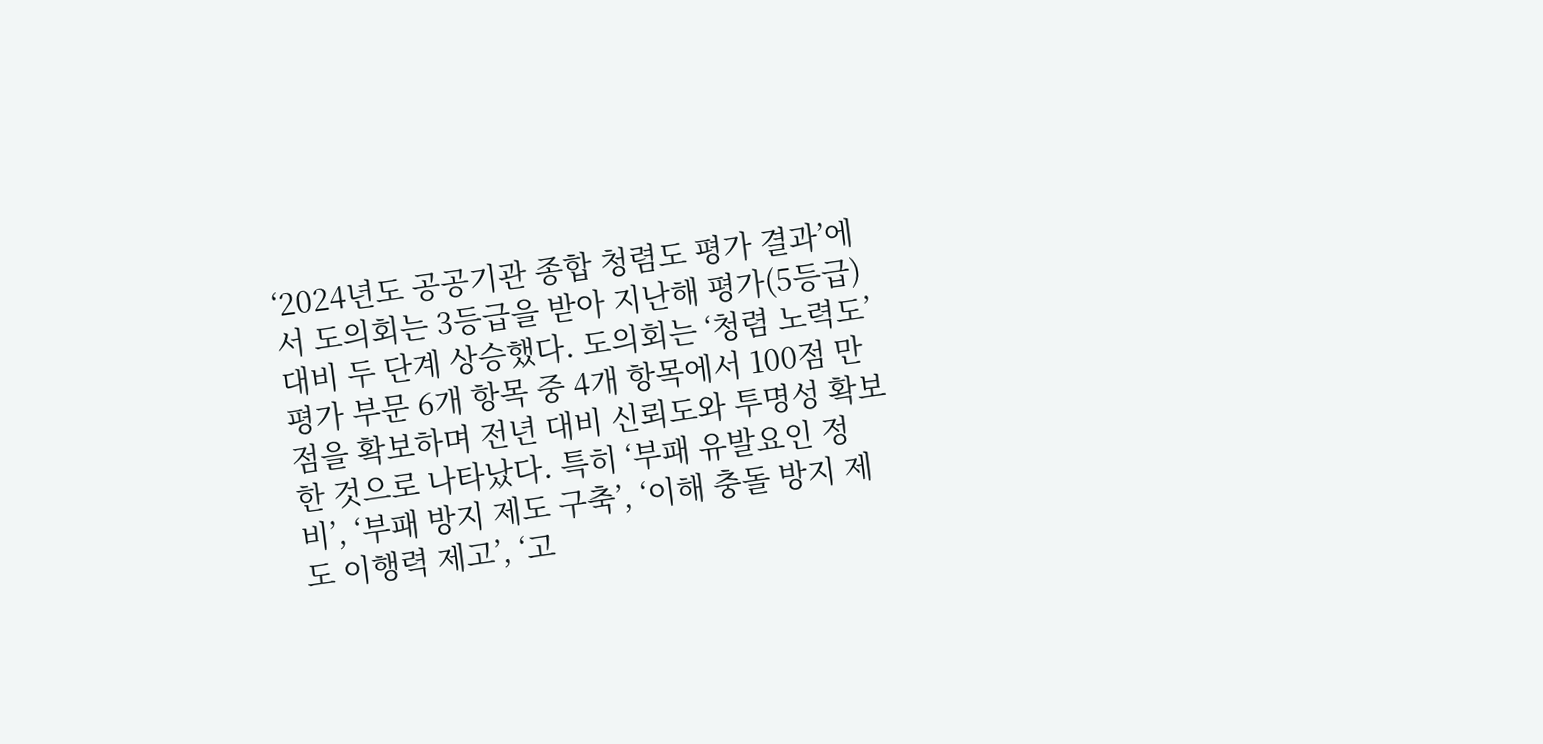‘2024년도 공공기관 종합 청렴도 평가 결과’에서 도의회는 3등급을 받아 지난해 평가(5등급) 대비 두 단계 상승했다. 도의회는 ‘청렴 노력도’ 평가 부문 6개 항목 중 4개 항목에서 100점 만점을 확보하며 전년 대비 신뢰도와 투명성 확보한 것으로 나타났다. 특히 ‘부패 유발요인 정비’, ‘부패 방지 제도 구축’, ‘이해 충돌 방지 제도 이행력 제고’, ‘고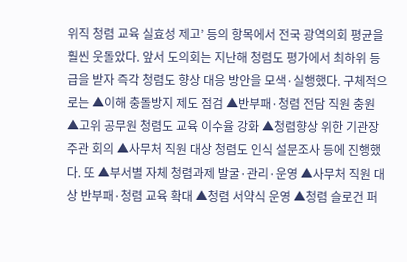위직 청렴 교육 실효성 제고’ 등의 항목에서 전국 광역의회 평균을 훨씬 웃돌았다. 앞서 도의회는 지난해 청렴도 평가에서 최하위 등급을 받자 즉각 청렴도 향상 대응 방안을 모색·실행했다. 구체적으로는 ▲이해 충돌방지 제도 점검 ▲반부패·청렴 전담 직원 충원 ▲고위 공무원 청렴도 교육 이수율 강화 ▲청렴향상 위한 기관장 주관 회의 ▲사무처 직원 대상 청렴도 인식 설문조사 등에 진행했다. 또 ▲부서별 자체 청렴과제 발굴·관리·운영 ▲사무처 직원 대상 반부패·청렴 교육 확대 ▲청렴 서약식 운영 ▲청렴 슬로건 퍼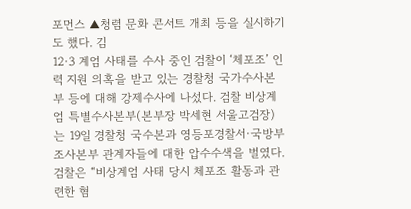포먼스 ▲청렴 문화 콘서트 개최 등을 실시하기도 했다. 김
12·3 계엄 사태를 수사 중인 검찰이 ‘체포조’ 인력 지원 의혹을 받고 있는 경찰청 국가수사본부 등에 대해 강제수사에 나섰다. 검찰 비상계엄 특별수사본부(본부장 박세현 서울고검장)는 19일 경찰청 국수본과 영등포경찰서·국방부 조사본부 관계자들에 대한 압수수색을 벌였다. 검찰은 “비상계엄 사태 당시 체포조 활동과 관련한 혐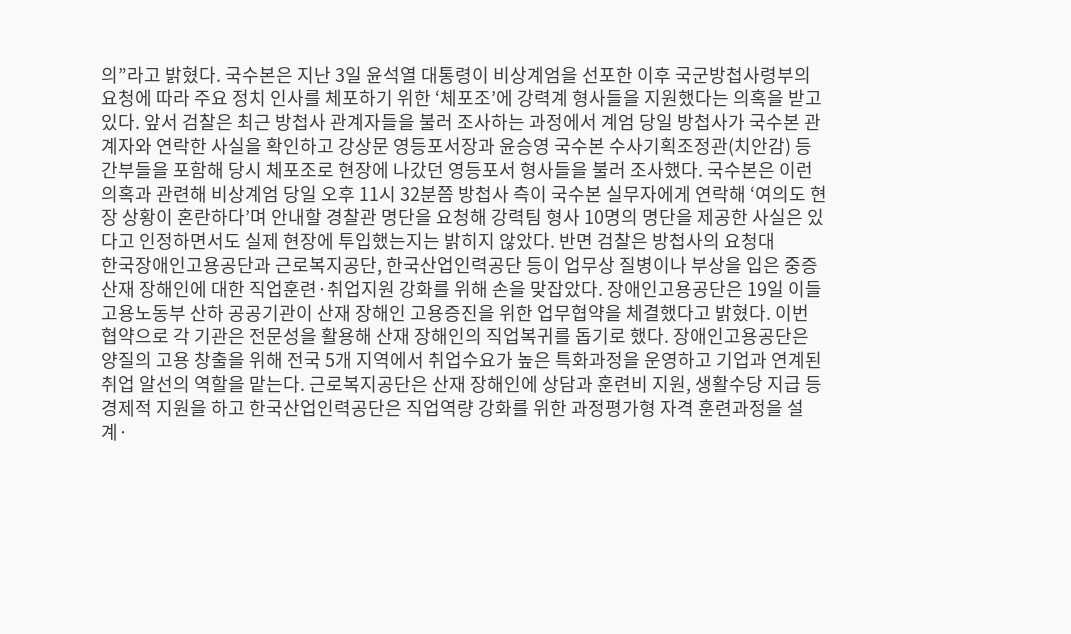의”라고 밝혔다. 국수본은 지난 3일 윤석열 대통령이 비상계엄을 선포한 이후 국군방첩사령부의 요청에 따라 주요 정치 인사를 체포하기 위한 ‘체포조’에 강력계 형사들을 지원했다는 의혹을 받고 있다. 앞서 검찰은 최근 방첩사 관계자들을 불러 조사하는 과정에서 계엄 당일 방첩사가 국수본 관계자와 연락한 사실을 확인하고 강상문 영등포서장과 윤승영 국수본 수사기획조정관(치안감) 등 간부들을 포함해 당시 체포조로 현장에 나갔던 영등포서 형사들을 불러 조사했다. 국수본은 이런 의혹과 관련해 비상계엄 당일 오후 11시 32분쯤 방첩사 측이 국수본 실무자에게 연락해 ‘여의도 현장 상황이 혼란하다’며 안내할 경찰관 명단을 요청해 강력팀 형사 10명의 명단을 제공한 사실은 있다고 인정하면서도 실제 현장에 투입했는지는 밝히지 않았다. 반면 검찰은 방첩사의 요청대
한국장애인고용공단과 근로복지공단, 한국산업인력공단 등이 업무상 질병이나 부상을 입은 중증 산재 장해인에 대한 직업훈련·취업지원 강화를 위해 손을 맞잡았다. 장애인고용공단은 19일 이들 고용노동부 산하 공공기관이 산재 장해인 고용증진을 위한 업무협약을 체결했다고 밝혔다. 이번 협약으로 각 기관은 전문성을 활용해 산재 장해인의 직업복귀를 돕기로 했다. 장애인고용공단은 양질의 고용 창출을 위해 전국 5개 지역에서 취업수요가 높은 특화과정을 운영하고 기업과 연계된 취업 알선의 역할을 맡는다. 근로복지공단은 산재 장해인에 상담과 훈련비 지원, 생활수당 지급 등 경제적 지원을 하고 한국산업인력공단은 직업역량 강화를 위한 과정평가형 자격 훈련과정을 설계·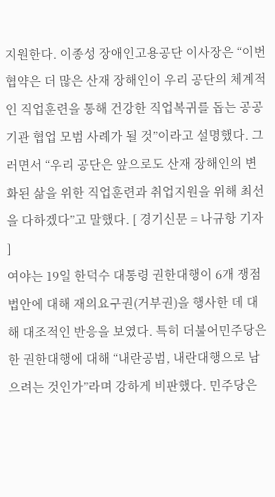지원한다. 이종성 장애인고용공단 이사장은 “이번 협약은 더 많은 산재 장해인이 우리 공단의 체계적인 직업훈련을 통해 건강한 직업복귀를 돕는 공공기관 협업 모범 사례가 될 것”이라고 설명했다. 그러면서 “우리 공단은 앞으로도 산재 장해인의 변화된 삶을 위한 직업훈련과 취업지원을 위해 최선을 다하겠다”고 말했다. [ 경기신문 = 나규항 기자 ]
여야는 19일 한덕수 대통령 권한대행이 6개 쟁점 법안에 대해 재의요구권(거부권)을 행사한 데 대해 대조적인 반응을 보였다. 특히 더불어민주당은 한 권한대행에 대해 “내란공범, 내란대행으로 남으려는 것인가”라며 강하게 비판했다. 민주당은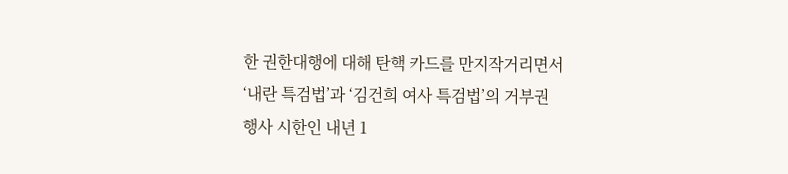한 권한대행에 대해 탄핵 카드를 만지작거리면서 ‘내란 특검법’과 ‘김건희 여사 특검법’의 거부권 행사 시한인 내년 1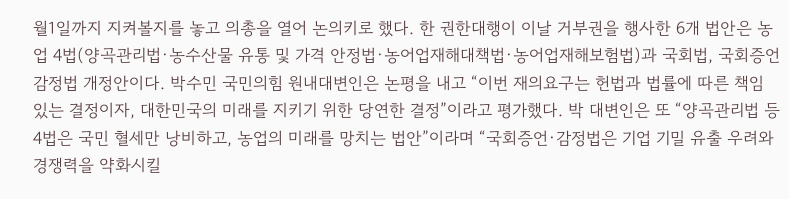월1일까지 지켜볼지를 놓고 의총을 열어 논의키로 했다. 한 권한대행이 이날 거부권을 행사한 6개 법안은 농업 4법(양곡관리법·농수산물 유통 및 가격 안정법·농어업재해대책법·농어업재해보험법)과 국회법, 국회증언감정법 개정안이다. 박수민 국민의힘 원내대변인은 논평을 내고 “이번 재의요구는 헌법과 법률에 따른 책임 있는 결정이자, 대한민국의 미래를 지키기 위한 당연한 결정”이라고 평가했다. 박 대변인은 또 “양곡관리법 등 4법은 국민 혈세만 낭비하고, 농업의 미래를 망치는 법안”이라며 “국회증언·감정법은 기업 기밀 유출 우려와 경쟁력을 약화시킬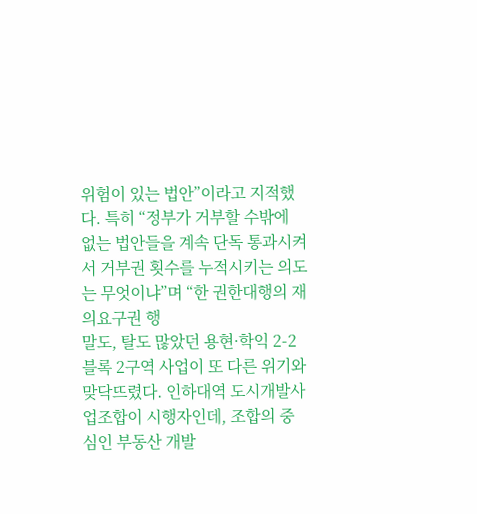위험이 있는 법안”이라고 지적했다. 특히 “정부가 거부할 수밖에 없는 법안들을 계속 단독 통과시켜서 거부권 횟수를 누적시키는 의도는 무엇이냐”며 “한 권한대행의 재의요구권 행
말도, 탈도 많았던 용현·학익 2-2블록 2구역 사업이 또 다른 위기와 맞닥뜨렸다. 인하대역 도시개발사업조합이 시행자인데, 조합의 중심인 부동산 개발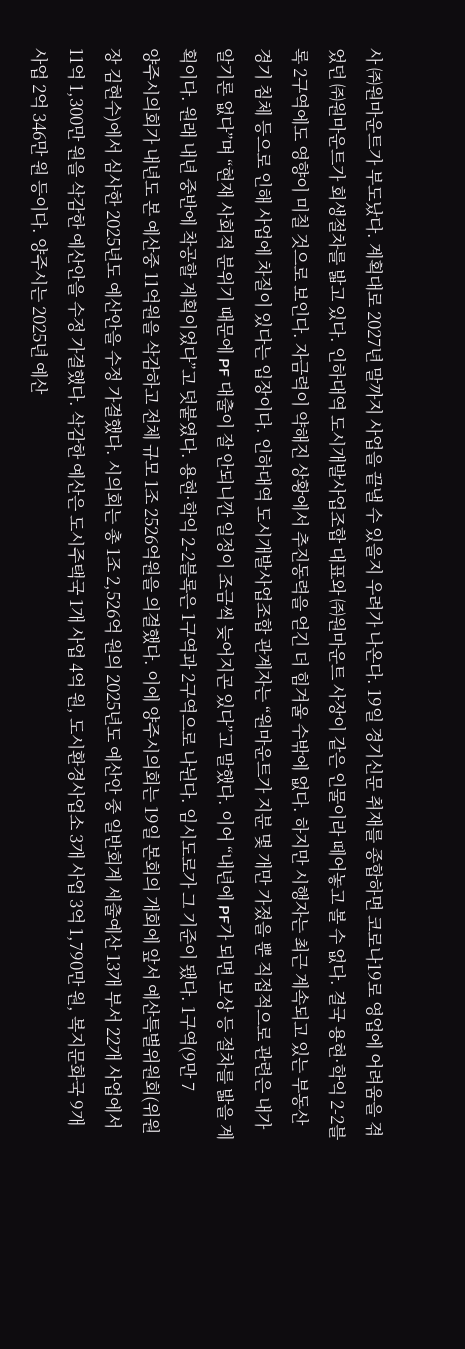사 ㈜원마운트가 부도났다. 계획대로 2027년 말까지 사업을 끝낼 수 있을지 우려가 나온다. 19일 경기신문 취재를 종합하면 코로나19로 영업에 어려움을 겪었던 ㈜원마운트가 회생절차를 밟고 있다. 인하대역 도시개발사업조합 대표와 ㈜원마운트 사장이 같은 인물이라 떼어놓고 볼 수 없다. 결국 용현·학익 2-2블록 2구역에도 영향이 미칠 것으로 보인다. 자금력이 약해진 상황에서 추진동력을 얻긴 더 힘겨울 수밖에 없다. 하지만 시행자는 최근 계속되고 있는 부동산 경기 침체 등으로 인해 사업에 차질이 있다는 입장이다. 인하대역 도시개발사업조합 관계자는 “원마운트가 지분 몇 개만 가졌을 뿐 직접적으로 관련은 내가 알기론 없다”며 “현재 사회적 분위기 때문에 PF 대출이 잘 안되니깐 일정이 조금씩 늦어지곤 있다”고 말했다. 이어 “내년에 PF가 되면 보상 등 절차를 밟을 계획이다. 원래 내년 중반에 착공할 계획이었다”고 덧붙였다. 용현·학익 2-2블록은 1구역과 2구역으로 나뉜다. 임시도로가 그 기준이 됐다. 1구역(9만 7
양주시의회가 내년도 본 예산중 11억원을 삭감하고 전체 규모 1조 2526억원을 의결했다. 이에 양주시의회는 19일 본회의 개회에 앞서 예산특별위원회(위원장 김현수)에서 심사한 2025년도 예산안을 수정 가결했다. 시의회는 총 1조 2,526억 원의 2025년도 예산안 중 일반회계 세출예산 13개 부서 22개 사업에서 11억 1,300만 원을 삭감한 예산안을 수정 가결했다. 삭감한 예산은 도시주택국 1개 사업 4억 원, 도시환경사업소 3개 사업 3억 1,790만 원, 복지문화국 9개 사업 2억 346만 원 등이다. 양주시는 2025년 예산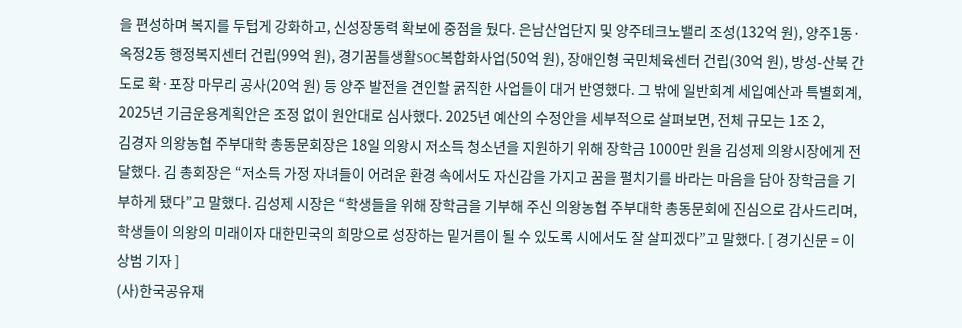을 편성하며 복지를 두텁게 강화하고, 신성장동력 확보에 중점을 뒀다. 은남산업단지 및 양주테크노밸리 조성(132억 원), 양주1동·옥정2동 행정복지센터 건립(99억 원), 경기꿈틀생활SOC복합화사업(50억 원), 장애인형 국민체육센터 건립(30억 원), 방성-산북 간 도로 확·포장 마무리 공사(20억 원) 등 양주 발전을 견인할 굵직한 사업들이 대거 반영했다. 그 밖에 일반회계 세입예산과 특별회계, 2025년 기금운용계획안은 조정 없이 원안대로 심사했다. 2025년 예산의 수정안을 세부적으로 살펴보면, 전체 규모는 1조 2,
김경자 의왕농협 주부대학 총동문회장은 18일 의왕시 저소득 청소년을 지원하기 위해 장학금 1000만 원을 김성제 의왕시장에게 전달했다. 김 총회장은 “저소득 가정 자녀들이 어려운 환경 속에서도 자신감을 가지고 꿈을 펼치기를 바라는 마음을 담아 장학금을 기부하게 됐다”고 말했다. 김성제 시장은 “학생들을 위해 장학금을 기부해 주신 의왕농협 주부대학 총동문회에 진심으로 감사드리며, 학생들이 의왕의 미래이자 대한민국의 희망으로 성장하는 밑거름이 될 수 있도록 시에서도 잘 살피겠다”고 말했다. [ 경기신문 = 이상범 기자 ]
(사)한국공유재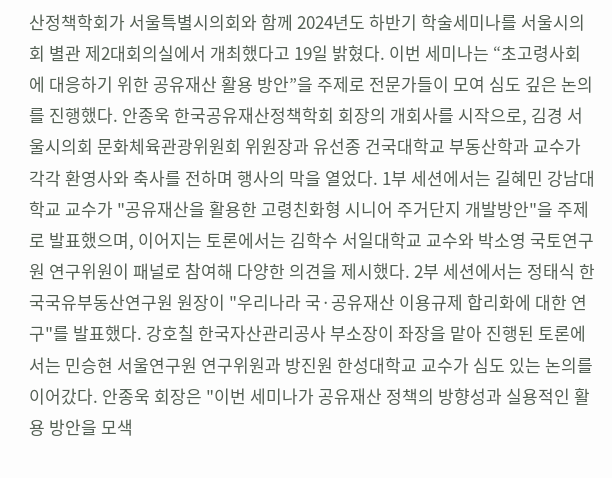산정책학회가 서울특별시의회와 함께 2024년도 하반기 학술세미나를 서울시의회 별관 제2대회의실에서 개최했다고 19일 밝혔다. 이번 세미나는 “초고령사회에 대응하기 위한 공유재산 활용 방안”을 주제로 전문가들이 모여 심도 깊은 논의를 진행했다. 안종욱 한국공유재산정책학회 회장의 개회사를 시작으로, 김경 서울시의회 문화체육관광위원회 위원장과 유선종 건국대학교 부동산학과 교수가 각각 환영사와 축사를 전하며 행사의 막을 열었다. 1부 세션에서는 길혜민 강남대학교 교수가 "공유재산을 활용한 고령친화형 시니어 주거단지 개발방안"을 주제로 발표했으며, 이어지는 토론에서는 김학수 서일대학교 교수와 박소영 국토연구원 연구위원이 패널로 참여해 다양한 의견을 제시했다. 2부 세션에서는 정태식 한국국유부동산연구원 원장이 "우리나라 국·공유재산 이용규제 합리화에 대한 연구"를 발표했다. 강호칠 한국자산관리공사 부소장이 좌장을 맡아 진행된 토론에서는 민승현 서울연구원 연구위원과 방진원 한성대학교 교수가 심도 있는 논의를 이어갔다. 안종욱 회장은 "이번 세미나가 공유재산 정책의 방향성과 실용적인 활용 방안을 모색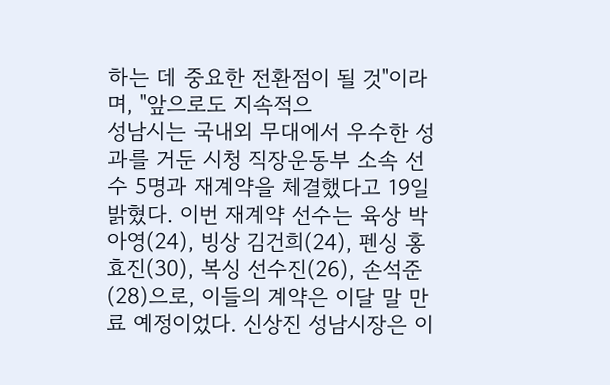하는 데 중요한 전환점이 될 것"이라며, "앞으로도 지속적으
성남시는 국내외 무대에서 우수한 성과를 거둔 시청 직장운동부 소속 선수 5명과 재계약을 체결했다고 19일 밝혔다. 이번 재계약 선수는 육상 박아영(24), 빙상 김건희(24), 펜싱 홍효진(30), 복싱 선수진(26), 손석준(28)으로, 이들의 계약은 이달 말 만료 예정이었다. 신상진 성남시장은 이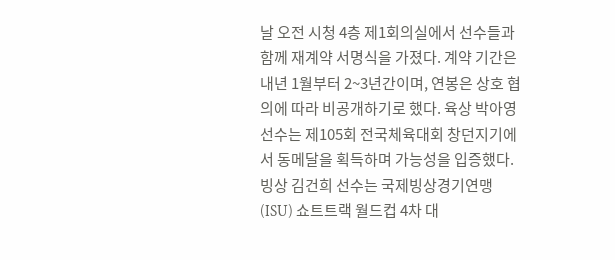날 오전 시청 4층 제1회의실에서 선수들과 함께 재계약 서명식을 가졌다. 계약 기간은 내년 1월부터 2~3년간이며, 연봉은 상호 협의에 따라 비공개하기로 했다. 육상 박아영 선수는 제105회 전국체육대회 창던지기에서 동메달을 획득하며 가능성을 입증했다. 빙상 김건희 선수는 국제빙상경기연맹(ISU) 쇼트트랙 월드컵 4차 대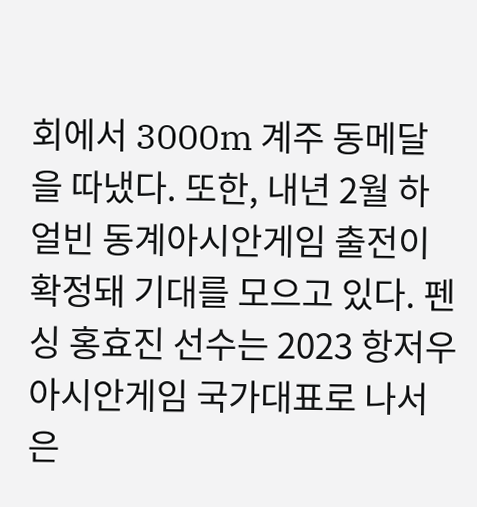회에서 3000m 계주 동메달을 따냈다. 또한, 내년 2월 하얼빈 동계아시안게임 출전이 확정돼 기대를 모으고 있다. 펜싱 홍효진 선수는 2023 항저우 아시안게임 국가대표로 나서 은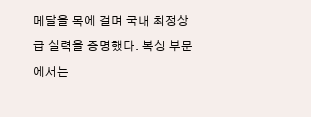메달을 목에 걸며 국내 최정상급 실력을 증명했다. 복싱 부문에서는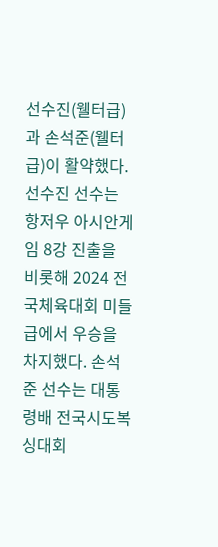선수진(웰터급)과 손석준(웰터급)이 활약했다. 선수진 선수는 항저우 아시안게임 8강 진출을 비롯해 2024 전국체육대회 미들급에서 우승을 차지했다. 손석준 선수는 대통령배 전국시도복싱대회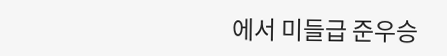에서 미들급 준우승